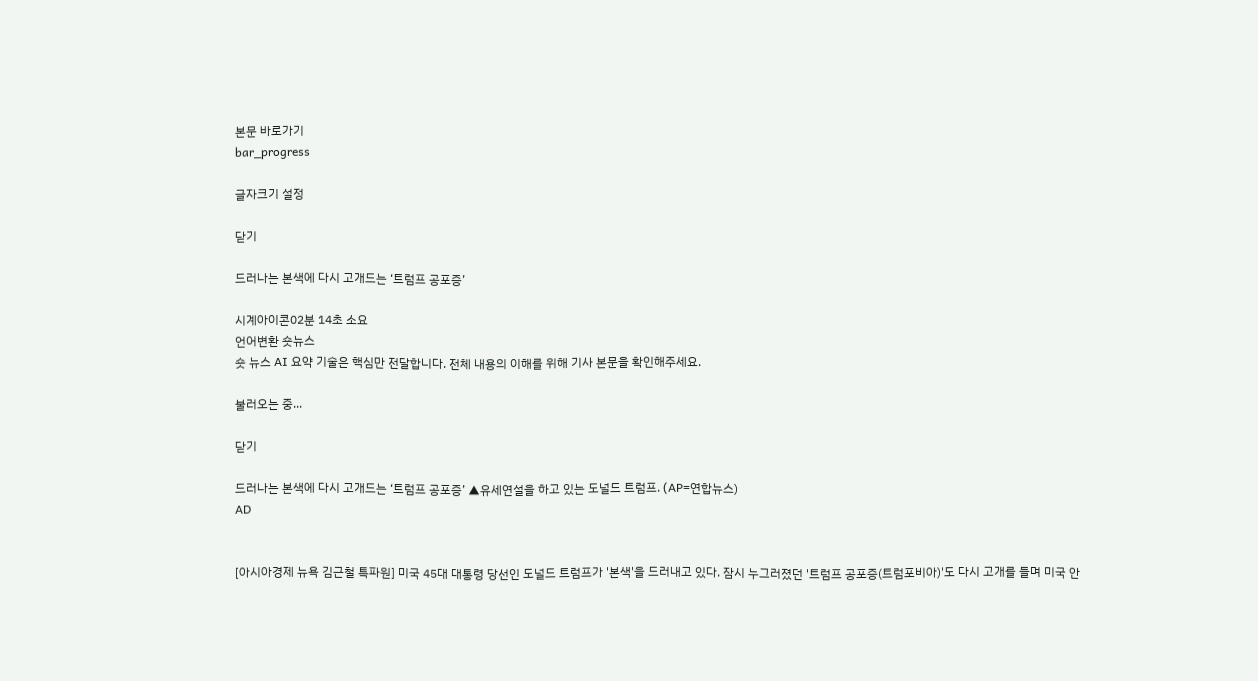본문 바로가기
bar_progress

글자크기 설정

닫기

드러나는 본색에 다시 고개드는 ‘트럼프 공포증’

시계아이콘02분 14초 소요
언어변환 숏뉴스
숏 뉴스 AI 요약 기술은 핵심만 전달합니다. 전체 내용의 이해를 위해 기사 본문을 확인해주세요.

불러오는 중...

닫기

드러나는 본색에 다시 고개드는 ‘트럼프 공포증’ ▲유세연설을 하고 있는 도널드 트럼프. (AP=연합뉴스)
AD


[아시아경제 뉴욕 김근철 특파원] 미국 45대 대통령 당선인 도널드 트럼프가 '본색'을 드러내고 있다. 잠시 누그러졌던 '트럼프 공포증(트럼포비아)'도 다시 고개를 들며 미국 안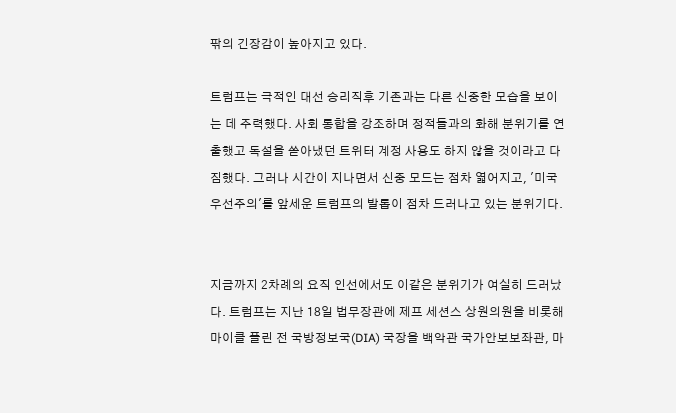팎의 긴장감이 높아지고 있다.

트럼프는 극적인 대선 승리직후 기존과는 다른 신중한 모습을 보이는 데 주력했다. 사회 통합을 강조하며 정적들과의 화해 분위기를 연출했고 독설을 쏟아냈던 트위터 계정 사용도 하지 않을 것이라고 다짐했다. 그러나 시간이 지나면서 신중 모드는 점차 엷어지고, '미국 우선주의'를 앞세운 트럼프의 발톱이 점차 드러나고 있는 분위기다.


지금까지 2차례의 요직 인선에서도 이같은 분위기가 여실히 드러났다. 트럼프는 지난 18일 법무장관에 제프 세션스 상원의원을 비롯해 마이클 플린 전 국방정보국(DIA) 국장을 백악관 국가안보보좌관, 마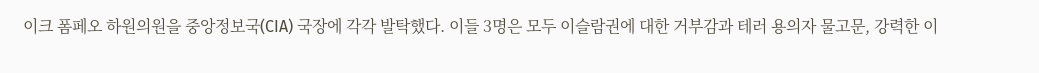이크 폼페오 하원의원을 중앙정보국(CIA) 국장에 각각 발탁했다. 이들 3명은 모두 이슬람권에 대한 거부감과 테러 용의자 물고문, 강력한 이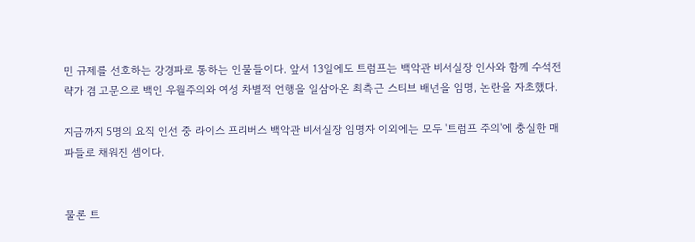민 규제를 선호하는 강경파로 통하는 인물들이다. 앞서 13일에도 트럼프는 백악관 비서실장 인사와 함께 수석전략가 겸 고문으로 백인 우월주의와 여성 차별적 언행을 일삼아온 최측근 스티브 배넌을 임명, 논란을 자초했다.

지금까지 5명의 요직 인선 중 라이스 프리버스 백악관 비서실장 임명자 이외에는 모두 '트럼프 주의'에 충실한 매파들로 채워진 셈이다.


물론 트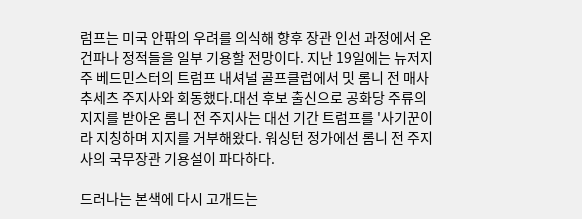럼프는 미국 안팎의 우려를 의식해 향후 장관 인선 과정에서 온건파나 정적들을 일부 기용할 전망이다. 지난 19일에는 뉴저지주 베드민스터의 트럼프 내셔널 골프클럽에서 밋 롬니 전 매사추세츠 주지사와 회동했다.대선 후보 출신으로 공화당 주류의 지지를 받아온 롬니 전 주지사는 대선 기간 트럼프를 '사기꾼이라 지칭하며 지지를 거부해왔다. 워싱턴 정가에선 롬니 전 주지사의 국무장관 기용설이 파다하다.

드러나는 본색에 다시 고개드는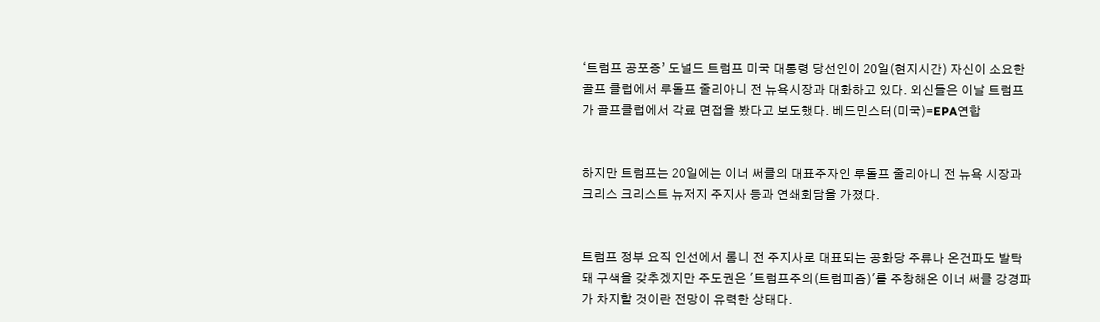‘트럼프 공포증’ 도널드 트럼프 미국 대통령 당선인이 20일(현지시간) 자신이 소요한 골프 클럽에서 루돌프 줄리아니 전 뉴욕시장과 대화하고 있다. 외신들은 이날 트럼프가 골프클럽에서 각료 면접을 봤다고 보도했다. 베드민스터(미국)=EPA연합


하지만 트럼프는 20일에는 이너 써클의 대표주자인 루돌프 줄리아니 전 뉴욕 시장과 크리스 크리스트 뉴저지 주지사 등과 연쇄회담을 가졌다.


트럼프 정부 요직 인선에서 롬니 전 주지사로 대표되는 공화당 주류나 온건파도 발탁돼 구색을 갖추겠지만 주도권은 '트럼프주의(트럼피즘)'를 주창해온 이너 써클 강경파가 차지할 것이란 전망이 유력한 상태다.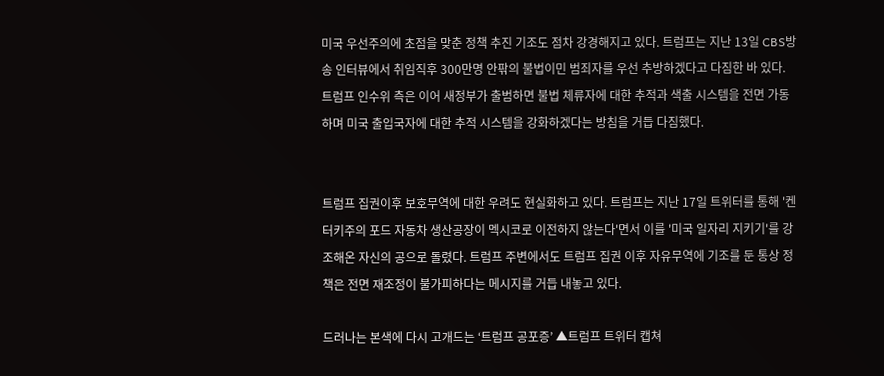미국 우선주의에 초점을 맞춘 정책 추진 기조도 점차 강경해지고 있다. 트럼프는 지난 13일 CBS방송 인터뷰에서 취임직후 300만명 안팎의 불법이민 범죄자를 우선 추방하겠다고 다짐한 바 있다. 트럼프 인수위 측은 이어 새정부가 출범하면 불법 체류자에 대한 추적과 색출 시스템을 전면 가동하며 미국 출입국자에 대한 추적 시스템을 강화하겠다는 방침을 거듭 다짐했다.


트럼프 집권이후 보호무역에 대한 우려도 현실화하고 있다. 트럼프는 지난 17일 트위터를 통해 '켄터키주의 포드 자동차 생산공장이 멕시코로 이전하지 않는다'면서 이를 '미국 일자리 지키기'를 강조해온 자신의 공으로 돌렸다. 트럼프 주변에서도 트럼프 집권 이후 자유무역에 기조를 둔 통상 정책은 전면 재조정이 불가피하다는 메시지를 거듭 내놓고 있다.

드러나는 본색에 다시 고개드는 ‘트럼프 공포증’ ▲트럼프 트위터 캡쳐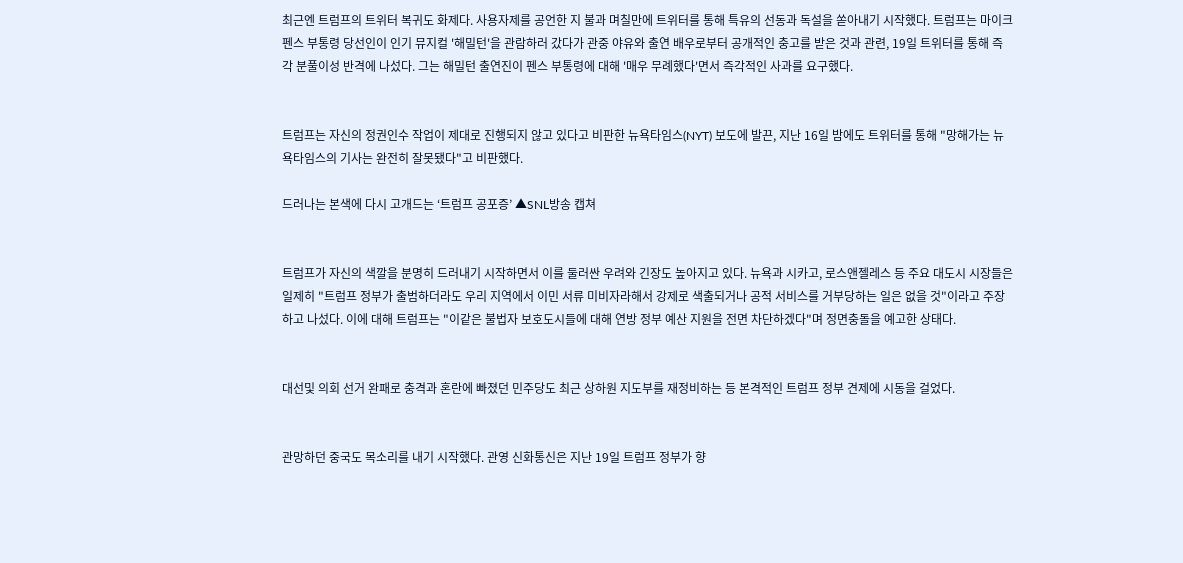최근엔 트럼프의 트위터 복귀도 화제다. 사용자제를 공언한 지 불과 며칠만에 트위터를 통해 특유의 선동과 독설을 쏟아내기 시작했다. 트럼프는 마이크 펜스 부통령 당선인이 인기 뮤지컬 '해밀턴'을 관람하러 갔다가 관중 야유와 출연 배우로부터 공개적인 충고를 받은 것과 관련, 19일 트위터를 통해 즉각 분풀이성 반격에 나섰다. 그는 해밀턴 출연진이 펜스 부통령에 대해 '매우 무례했다'면서 즉각적인 사과를 요구했다.


트럼프는 자신의 정권인수 작업이 제대로 진행되지 않고 있다고 비판한 뉴욕타임스(NYT) 보도에 발끈, 지난 16일 밤에도 트위터를 통해 "망해가는 뉴욕타임스의 기사는 완전히 잘못됐다"고 비판했다.

드러나는 본색에 다시 고개드는 ‘트럼프 공포증’ ▲SNL방송 캡쳐


트럼프가 자신의 색깔을 분명히 드러내기 시작하면서 이를 둘러싼 우려와 긴장도 높아지고 있다. 뉴욕과 시카고, 로스앤젤레스 등 주요 대도시 시장들은 일제히 "트럼프 정부가 출범하더라도 우리 지역에서 이민 서류 미비자라해서 강제로 색출되거나 공적 서비스를 거부당하는 일은 없을 것"이라고 주장하고 나섰다. 이에 대해 트럼프는 "이같은 불법자 보호도시들에 대해 연방 정부 예산 지원을 전면 차단하겠다"며 정면충돌을 예고한 상태다.


대선및 의회 선거 완패로 충격과 혼란에 빠졌던 민주당도 최근 상하원 지도부를 재정비하는 등 본격적인 트럼프 정부 견제에 시동을 걸었다.


관망하던 중국도 목소리를 내기 시작했다. 관영 신화통신은 지난 19일 트럼프 정부가 향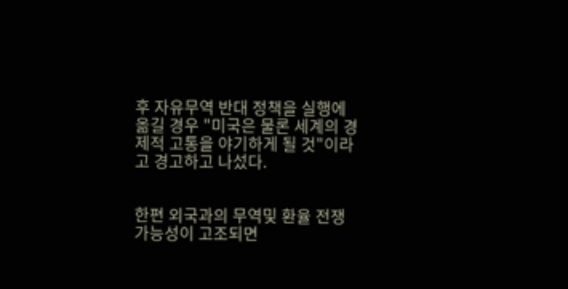후 자유무역 반대 정책을 실행에 옮길 경우 "미국은 물론 세계의 경제적 고통을 야기하게 될 것"이라고 경고하고 나섰다.


한편 외국과의 무역및 환율 전쟁 가능성이 고조되면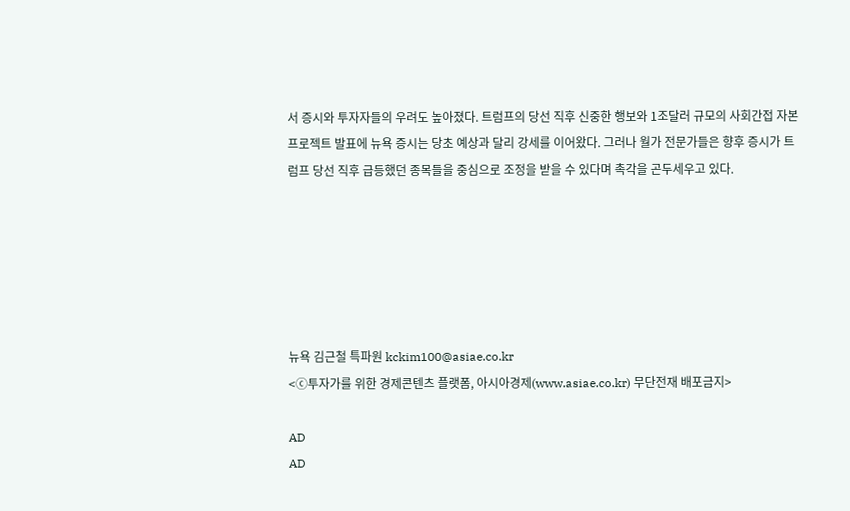서 증시와 투자자들의 우려도 높아졌다. 트럼프의 당선 직후 신중한 행보와 1조달러 규모의 사회간접 자본 프로젝트 발표에 뉴욕 증시는 당초 예상과 달리 강세를 이어왔다. 그러나 월가 전문가들은 향후 증시가 트럼프 당선 직후 급등했던 종목들을 중심으로 조정을 받을 수 있다며 촉각을 곤두세우고 있다.






뉴욕 김근철 특파원 kckim100@asiae.co.kr
<ⓒ투자가를 위한 경제콘텐츠 플랫폼, 아시아경제(www.asiae.co.kr) 무단전재 배포금지>

AD
AD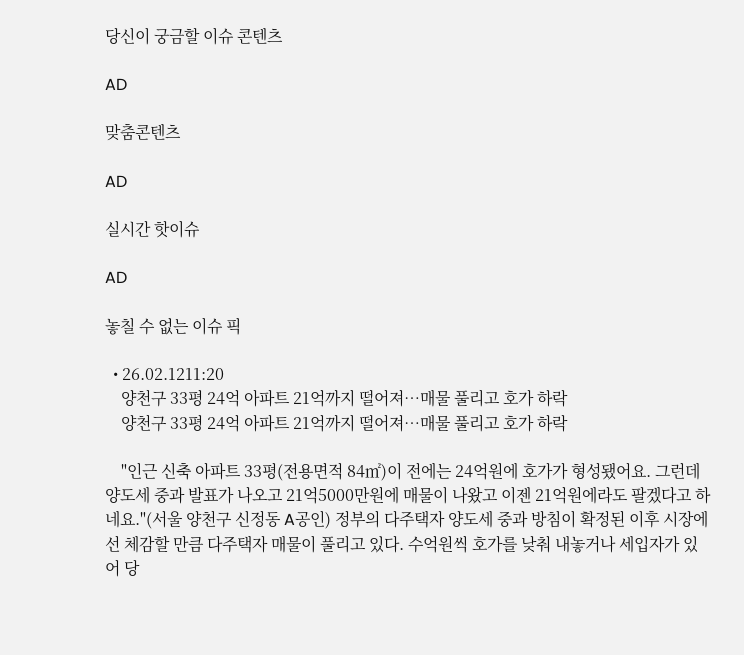당신이 궁금할 이슈 콘텐츠

AD

맞춤콘텐츠

AD

실시간 핫이슈

AD

놓칠 수 없는 이슈 픽

  • 26.02.1211:20
    양천구 33평 24억 아파트 21억까지 떨어져…매물 풀리고 호가 하락
    양천구 33평 24억 아파트 21억까지 떨어져…매물 풀리고 호가 하락

    "인근 신축 아파트 33평(전용면적 84㎡)이 전에는 24억원에 호가가 형성됐어요. 그런데 양도세 중과 발표가 나오고 21억5000만원에 매물이 나왔고 이젠 21억원에라도 팔겠다고 하네요."(서울 양천구 신정동 A공인) 정부의 다주택자 양도세 중과 방침이 확정된 이후 시장에선 체감할 만큼 다주택자 매물이 풀리고 있다. 수억원씩 호가를 낮춰 내놓거나 세입자가 있어 당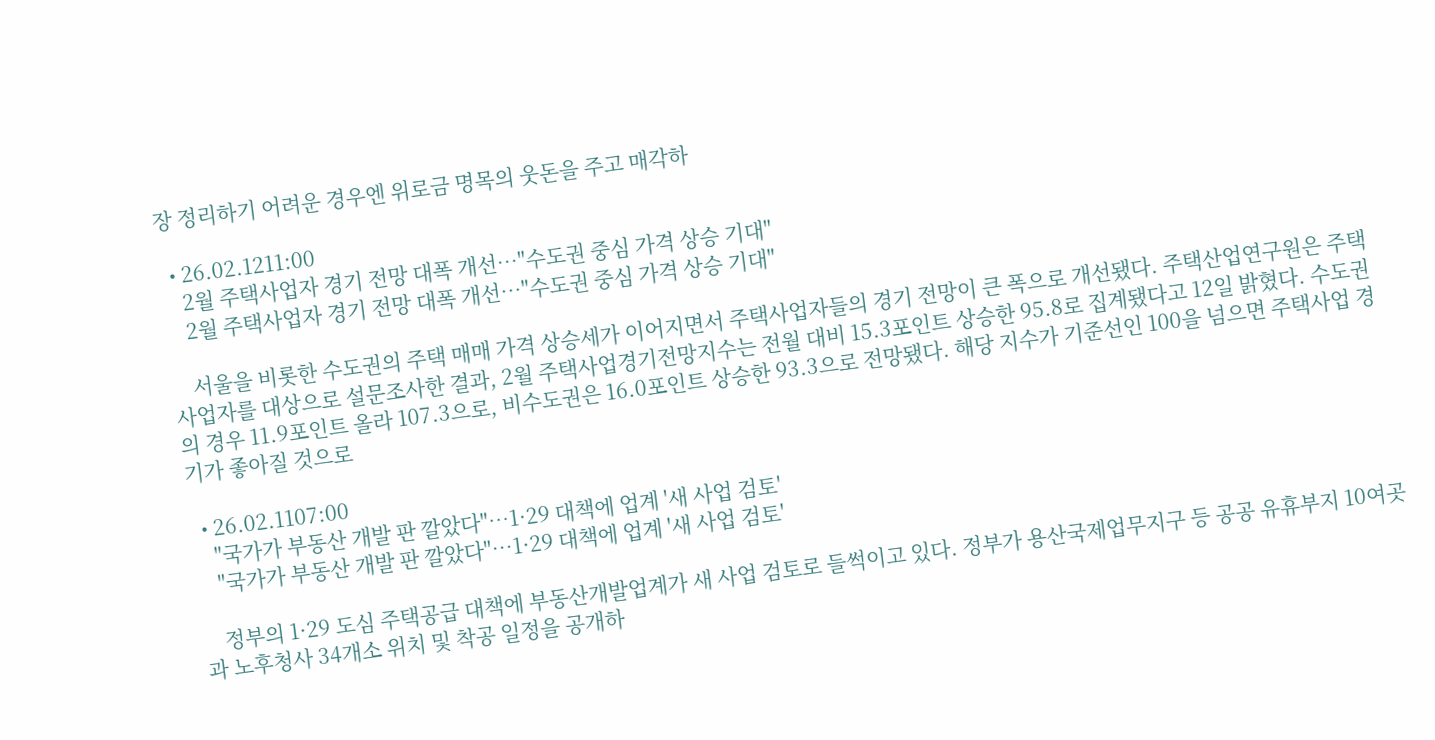장 정리하기 어려운 경우엔 위로금 명목의 웃돈을 주고 매각하

  • 26.02.1211:00
    2월 주택사업자 경기 전망 대폭 개선…"수도권 중심 가격 상승 기대"
    2월 주택사업자 경기 전망 대폭 개선…"수도권 중심 가격 상승 기대"

    서울을 비롯한 수도권의 주택 매매 가격 상승세가 이어지면서 주택사업자들의 경기 전망이 큰 폭으로 개선됐다. 주택산업연구원은 주택사업자를 대상으로 설문조사한 결과, 2월 주택사업경기전망지수는 전월 대비 15.3포인트 상승한 95.8로 집계됐다고 12일 밝혔다. 수도권의 경우 11.9포인트 올라 107.3으로, 비수도권은 16.0포인트 상승한 93.3으로 전망됐다. 해당 지수가 기준선인 100을 넘으면 주택사업 경기가 좋아질 것으로

  • 26.02.1107:00
    "국가가 부동산 개발 판 깔았다"…1·29 대책에 업계 '새 사업 검토'
    "국가가 부동산 개발 판 깔았다"…1·29 대책에 업계 '새 사업 검토'

    정부의 1·29 도심 주택공급 대책에 부동산개발업계가 새 사업 검토로 들썩이고 있다. 정부가 용산국제업무지구 등 공공 유휴부지 10여곳과 노후청사 34개소 위치 및 착공 일정을 공개하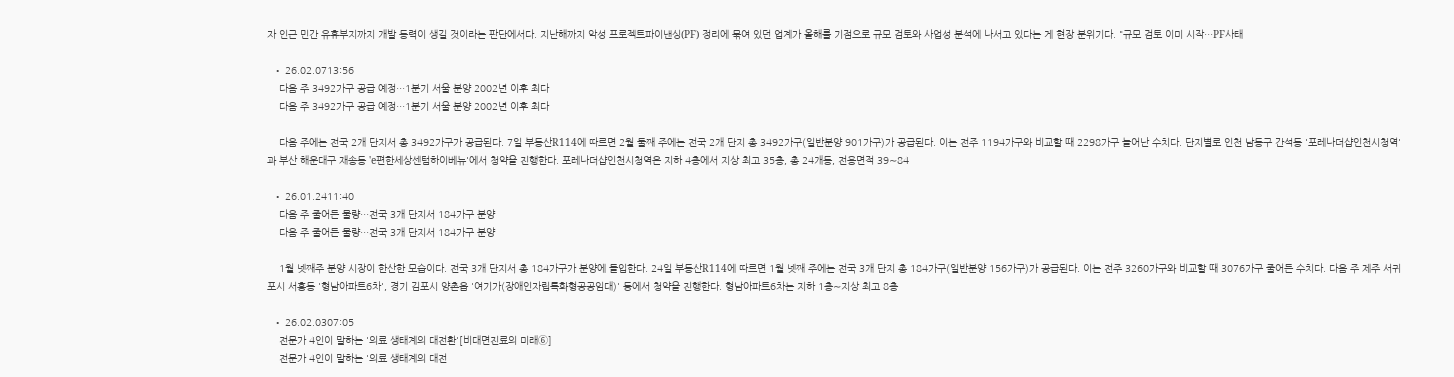자 인근 민간 유휴부지까지 개발 동력이 생길 것이라는 판단에서다. 지난해까지 악성 프로젝트파이낸싱(PF) 정리에 묶여 있던 업계가 올해를 기점으로 규모 검토와 사업성 분석에 나서고 있다는 게 현장 분위기다. "규모 검토 이미 시작…PF사태

  • 26.02.0713:56
    다음 주 3492가구 공급 예정…1분기 서울 분양 2002년 이후 최다
    다음 주 3492가구 공급 예정…1분기 서울 분양 2002년 이후 최다

    다음 주에는 전국 2개 단지서 총 3492가구가 공급된다. 7일 부동산R114에 따르면 2월 둘째 주에는 전국 2개 단지 총 3492가구(일반분양 901가구)가 공급된다. 이는 전주 1194가구와 비교할 때 2298가구 늘어난 수치다. 단지별로 인천 남동구 간석동 '포레나더샵인천시청역'과 부산 해운대구 재송동 'e편한세상센텀하이베뉴'에서 청약을 진행한다. 포레나더샵인천시청역은 지하 4층에서 지상 최고 35층, 총 24개동, 전용면적 39∼84

  • 26.01.2411:40
    다음 주 줄어든 물량…전국 3개 단지서 184가구 분양
    다음 주 줄어든 물량…전국 3개 단지서 184가구 분양

    1월 넷째주 분양 시장이 한산한 모습이다. 전국 3개 단지서 총 184가구가 분양에 돌입한다. 24일 부동산R114에 따르면 1월 넷째 주에는 전국 3개 단지 총 184가구(일반분양 156가구)가 공급된다. 이는 전주 3260가구와 비교할 때 3076가구 줄어든 수치다. 다음 주 제주 서귀포시 서홍동 '형남아파트6차', 경기 김포시 양촌읍 '여기가(장애인자립특화형공공임대)' 등에서 청약을 진행한다. 형남아파트6차는 지하 1층∼지상 최고 8층

  • 26.02.0307:05
    전문가 4인이 말하는 '의료 생태계의 대전환'[비대면진료의 미래⑥]
    전문가 4인이 말하는 '의료 생태계의 대전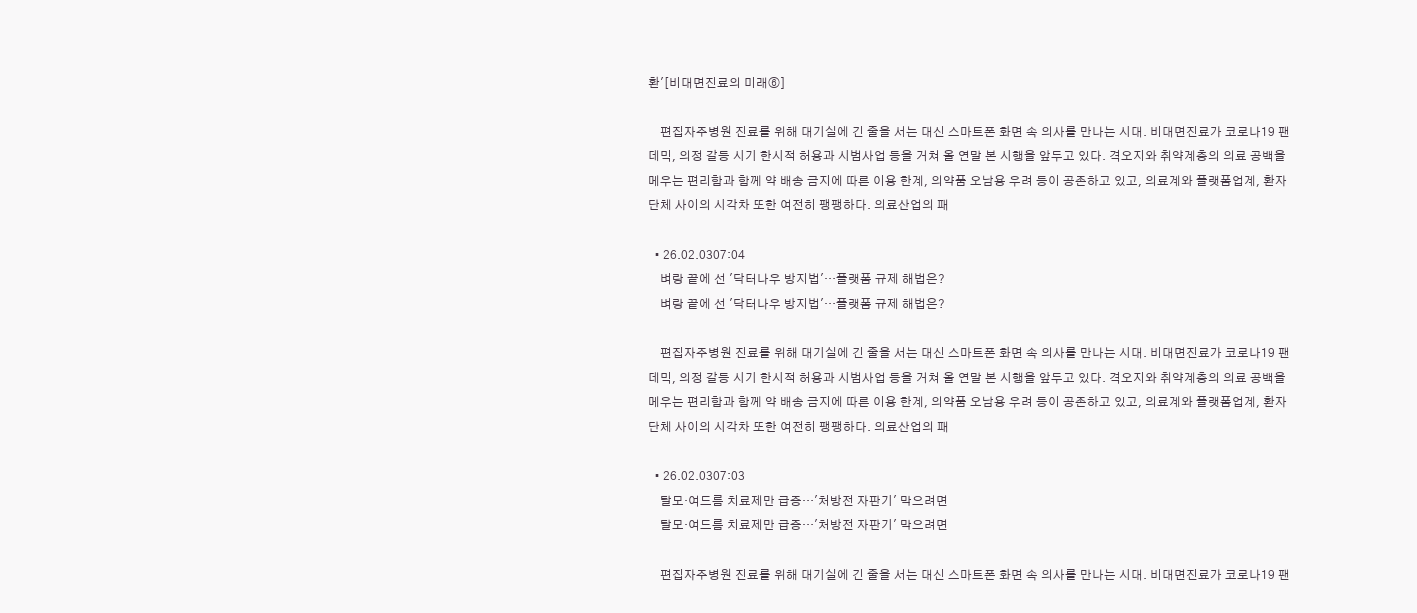환'[비대면진료의 미래⑥]

    편집자주병원 진료를 위해 대기실에 긴 줄을 서는 대신 스마트폰 화면 속 의사를 만나는 시대. 비대면진료가 코로나19 팬데믹, 의정 갈등 시기 한시적 허용과 시범사업 등을 거쳐 올 연말 본 시행을 앞두고 있다. 격오지와 취약계층의 의료 공백을 메우는 편리함과 함께 약 배송 금지에 따른 이용 한계, 의약품 오남용 우려 등이 공존하고 있고, 의료계와 플랫폼업계, 환자단체 사이의 시각차 또한 여전히 팽팽하다. 의료산업의 패

  • 26.02.0307:04
    벼랑 끝에 선 '닥터나우 방지법'…플랫폼 규제 해법은?
    벼랑 끝에 선 '닥터나우 방지법'…플랫폼 규제 해법은?

    편집자주병원 진료를 위해 대기실에 긴 줄을 서는 대신 스마트폰 화면 속 의사를 만나는 시대. 비대면진료가 코로나19 팬데믹, 의정 갈등 시기 한시적 허용과 시범사업 등을 거쳐 올 연말 본 시행을 앞두고 있다. 격오지와 취약계층의 의료 공백을 메우는 편리함과 함께 약 배송 금지에 따른 이용 한계, 의약품 오남용 우려 등이 공존하고 있고, 의료계와 플랫폼업계, 환자단체 사이의 시각차 또한 여전히 팽팽하다. 의료산업의 패

  • 26.02.0307:03
    탈모·여드름 치료제만 급증…'처방전 자판기' 막으려면
    탈모·여드름 치료제만 급증…'처방전 자판기' 막으려면

    편집자주병원 진료를 위해 대기실에 긴 줄을 서는 대신 스마트폰 화면 속 의사를 만나는 시대. 비대면진료가 코로나19 팬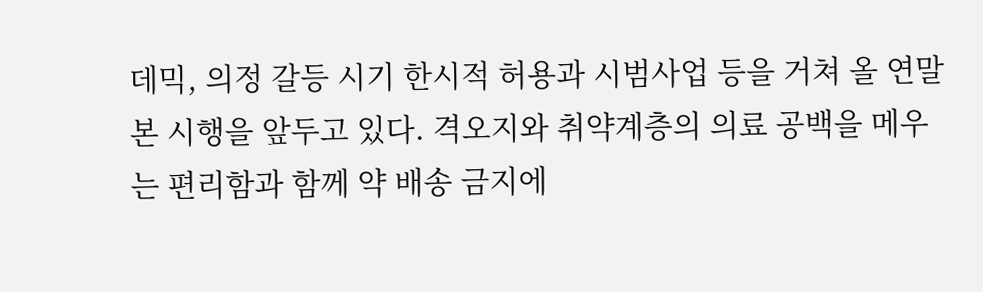데믹, 의정 갈등 시기 한시적 허용과 시범사업 등을 거쳐 올 연말 본 시행을 앞두고 있다. 격오지와 취약계층의 의료 공백을 메우는 편리함과 함께 약 배송 금지에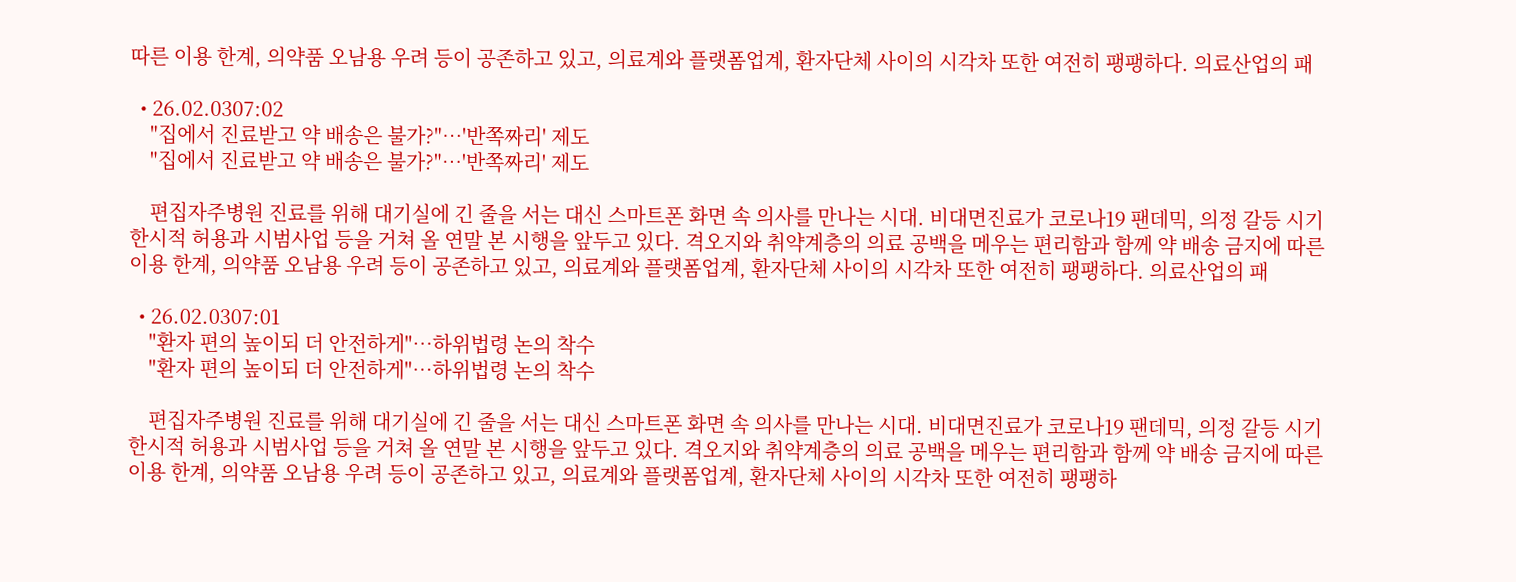따른 이용 한계, 의약품 오남용 우려 등이 공존하고 있고, 의료계와 플랫폼업계, 환자단체 사이의 시각차 또한 여전히 팽팽하다. 의료산업의 패

  • 26.02.0307:02
    "집에서 진료받고 약 배송은 불가?"…'반쪽짜리' 제도
    "집에서 진료받고 약 배송은 불가?"…'반쪽짜리' 제도

    편집자주병원 진료를 위해 대기실에 긴 줄을 서는 대신 스마트폰 화면 속 의사를 만나는 시대. 비대면진료가 코로나19 팬데믹, 의정 갈등 시기 한시적 허용과 시범사업 등을 거쳐 올 연말 본 시행을 앞두고 있다. 격오지와 취약계층의 의료 공백을 메우는 편리함과 함께 약 배송 금지에 따른 이용 한계, 의약품 오남용 우려 등이 공존하고 있고, 의료계와 플랫폼업계, 환자단체 사이의 시각차 또한 여전히 팽팽하다. 의료산업의 패

  • 26.02.0307:01
    "환자 편의 높이되 더 안전하게"…하위법령 논의 착수
    "환자 편의 높이되 더 안전하게"…하위법령 논의 착수

    편집자주병원 진료를 위해 대기실에 긴 줄을 서는 대신 스마트폰 화면 속 의사를 만나는 시대. 비대면진료가 코로나19 팬데믹, 의정 갈등 시기 한시적 허용과 시범사업 등을 거쳐 올 연말 본 시행을 앞두고 있다. 격오지와 취약계층의 의료 공백을 메우는 편리함과 함께 약 배송 금지에 따른 이용 한계, 의약품 오남용 우려 등이 공존하고 있고, 의료계와 플랫폼업계, 환자단체 사이의 시각차 또한 여전히 팽팽하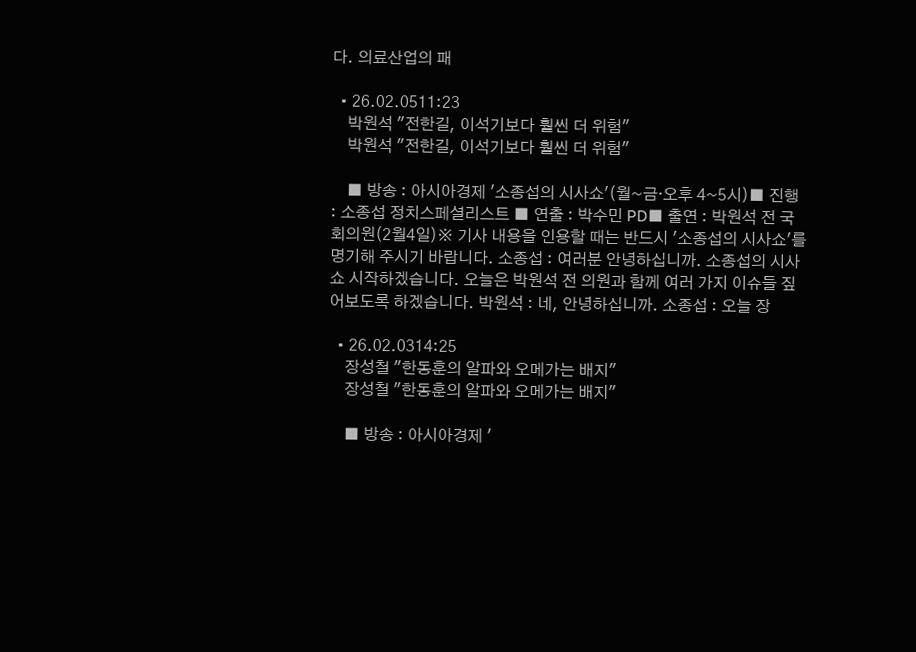다. 의료산업의 패

  • 26.02.0511:23
    박원석 "전한길, 이석기보다 훨씬 더 위험"
    박원석 "전한길, 이석기보다 훨씬 더 위험"

    ■ 방송 : 아시아경제 '소종섭의 시사쇼'(월~금·오후 4~5시)■ 진행 : 소종섭 정치스페셜리스트 ■ 연출 : 박수민 PD■ 출연 : 박원석 전 국회의원(2월4일)※ 기사 내용을 인용할 때는 반드시 '소종섭의 시사쇼'를 명기해 주시기 바랍니다. 소종섭 : 여러분 안녕하십니까. 소종섭의 시사쇼 시작하겠습니다. 오늘은 박원석 전 의원과 함께 여러 가지 이슈들 짚어보도록 하겠습니다. 박원석 : 네, 안녕하십니까. 소종섭 : 오늘 장

  • 26.02.0314:25
    장성철 "한동훈의 알파와 오메가는 배지"
    장성철 "한동훈의 알파와 오메가는 배지"

    ■ 방송 : 아시아경제 '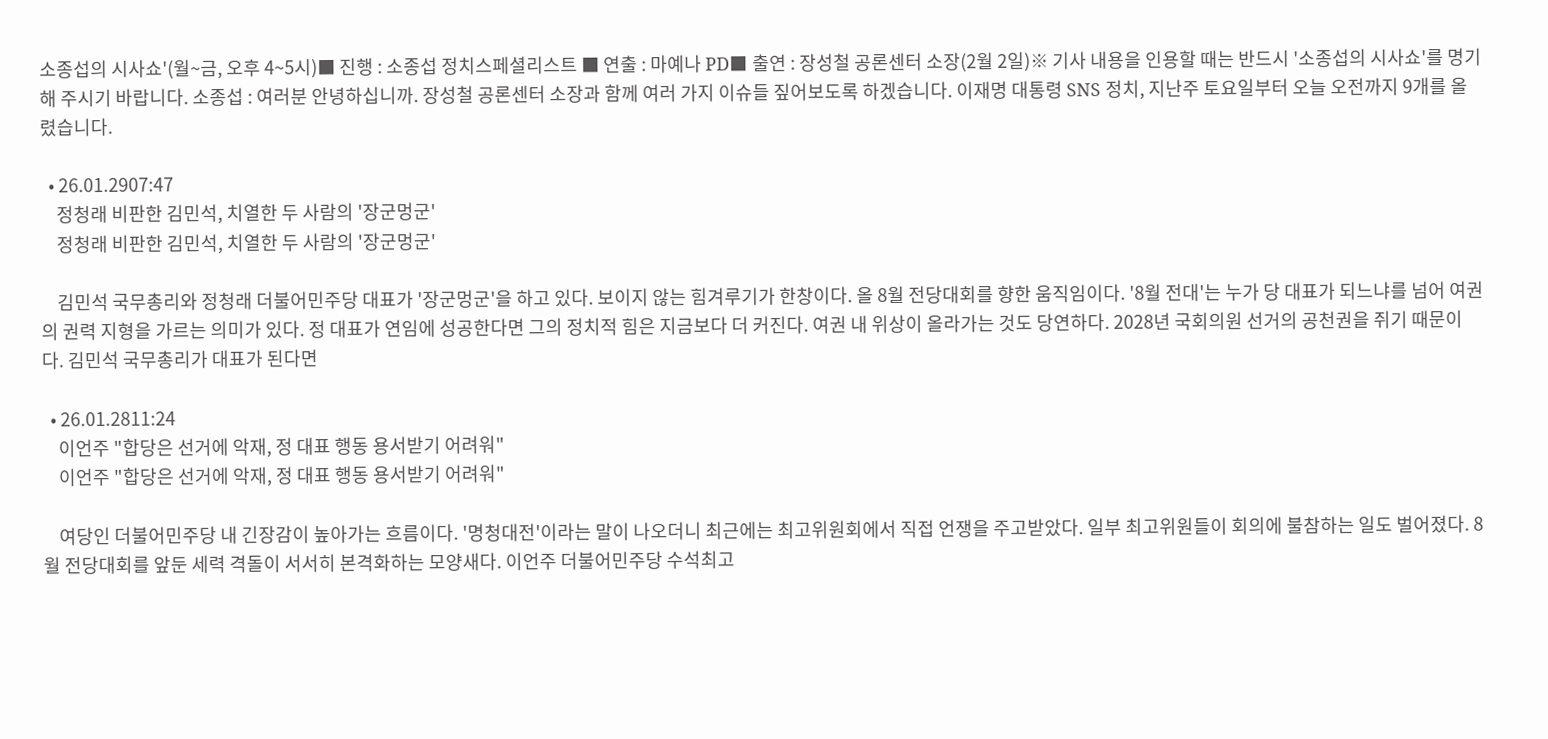소종섭의 시사쇼'(월~금, 오후 4~5시)■ 진행 : 소종섭 정치스페셜리스트 ■ 연출 : 마예나 PD■ 출연 : 장성철 공론센터 소장(2월 2일)※ 기사 내용을 인용할 때는 반드시 '소종섭의 시사쇼'를 명기해 주시기 바랍니다. 소종섭 : 여러분 안녕하십니까. 장성철 공론센터 소장과 함께 여러 가지 이슈들 짚어보도록 하겠습니다. 이재명 대통령 SNS 정치, 지난주 토요일부터 오늘 오전까지 9개를 올렸습니다.

  • 26.01.2907:47
    정청래 비판한 김민석, 치열한 두 사람의 '장군멍군'
    정청래 비판한 김민석, 치열한 두 사람의 '장군멍군'

    김민석 국무총리와 정청래 더불어민주당 대표가 '장군멍군'을 하고 있다. 보이지 않는 힘겨루기가 한창이다. 올 8월 전당대회를 향한 움직임이다. '8월 전대'는 누가 당 대표가 되느냐를 넘어 여권의 권력 지형을 가르는 의미가 있다. 정 대표가 연임에 성공한다면 그의 정치적 힘은 지금보다 더 커진다. 여권 내 위상이 올라가는 것도 당연하다. 2028년 국회의원 선거의 공천권을 쥐기 때문이다. 김민석 국무총리가 대표가 된다면

  • 26.01.2811:24
    이언주 "합당은 선거에 악재, 정 대표 행동 용서받기 어려워"
    이언주 "합당은 선거에 악재, 정 대표 행동 용서받기 어려워"

    여당인 더불어민주당 내 긴장감이 높아가는 흐름이다. '명청대전'이라는 말이 나오더니 최근에는 최고위원회에서 직접 언쟁을 주고받았다. 일부 최고위원들이 회의에 불참하는 일도 벌어졌다. 8월 전당대회를 앞둔 세력 격돌이 서서히 본격화하는 모양새다. 이언주 더불어민주당 수석최고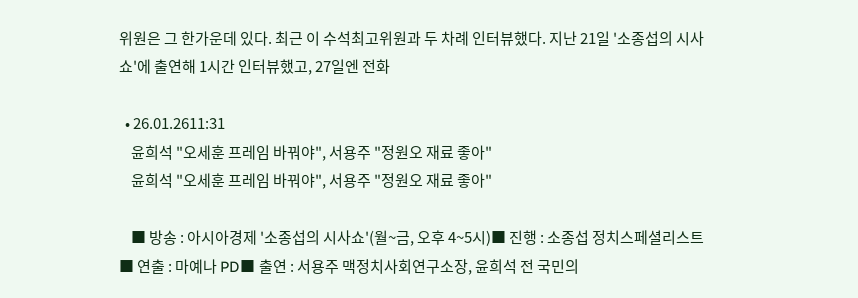위원은 그 한가운데 있다. 최근 이 수석최고위원과 두 차례 인터뷰했다. 지난 21일 '소종섭의 시사쇼'에 출연해 1시간 인터뷰했고, 27일엔 전화

  • 26.01.2611:31
    윤희석 "오세훈 프레임 바꿔야", 서용주 "정원오 재료 좋아"
    윤희석 "오세훈 프레임 바꿔야", 서용주 "정원오 재료 좋아"

    ■ 방송 : 아시아경제 '소종섭의 시사쇼'(월~금, 오후 4~5시)■ 진행 : 소종섭 정치스페셜리스트 ■ 연출 : 마예나 PD■ 출연 : 서용주 맥정치사회연구소장, 윤희석 전 국민의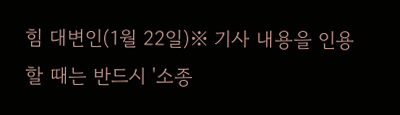힘 대변인(1월 22일)※ 기사 내용을 인용할 때는 반드시 '소종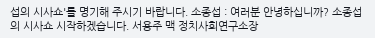섭의 시사쇼'를 명기해 주시기 바랍니다. 소종섭 : 여러분 안녕하십니까? 소종섭의 시사쇼 시작하겠습니다. 서용주 맥 정치사회연구소장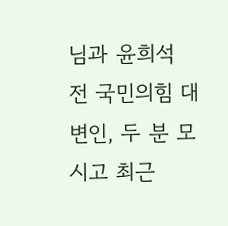님과 윤희석 전 국민의힘 대변인, 두 분 모시고 최근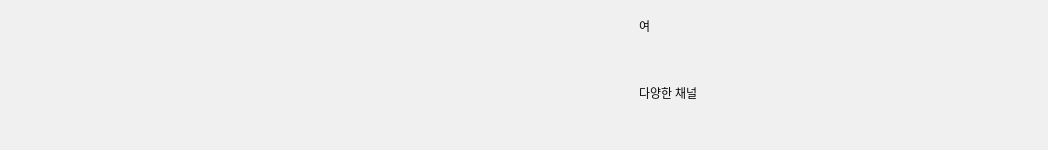여


다양한 채널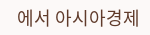에서 아시아경제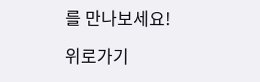를 만나보세요!

위로가기